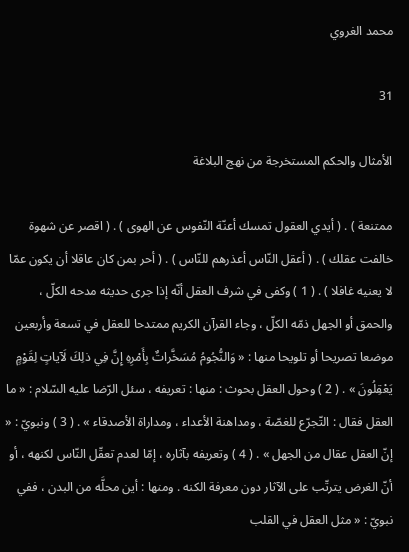محمد الغروي

31

الأمثال والحكم المستخرجة من نهج البلاغة

ممتنعة ) . ( أيدي العقول تمسك أعنّة النّفوس عن الهوى ) . ( اقصر عن شهوة خالفت عقلك ) . ( أعقل النّاس أعذرهم للنّاس ) . ( أحر بمن كان عاقلا أن يكون عمّا لا يعنيه غافلا ) . ( 1 ) وكفى في شرف العقل أنّه إذا جرى حديثه مدحه الكلّ ، والحمق أو الجهل ذمّه الكلّ ، وجاء القرآن الكريم ممتدحا للعقل في تسعة وأربعين موضعا تصريحا أو تلويحا منها : « وَالنُّجُومُ مُسَخَّراتٌ بِأَمْرِهِ إِنَّ فِي ذلِكَ لَآياتٍ لِقَوْمٍ يَعْقِلُونَ » . ( 2 ) وحول العقل بحوث : منها : تعريفه ، سئل الرّضا عليه السّلام : « ما العقل فقال : التّجرّع للغصّة ، ومداهنة الأعداء ، ومداراة الأصدقاء » . ( 3 ) ونبويّ : « إنّ العقل عقال من الجهل » . ( 4 ) وتعريفه بآثاره ، إمّا لعدم تعقّل النّاس لكنهه ، أو أنّ الغرض يترتّب على الآثار دون معرفة الكنه . ومنها : أين محلَّه من البدن ، ففي نبويّ : « مثل العقل في القلب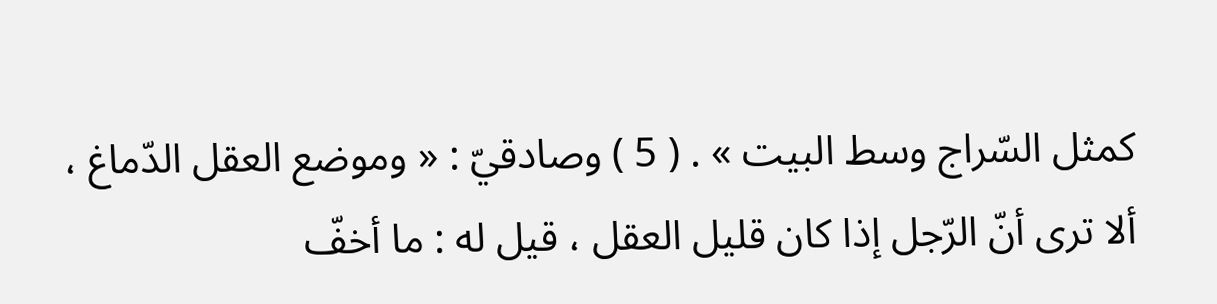كمثل السّراج وسط البيت » . ( 5 ) وصادقيّ : « وموضع العقل الدّماغ ، ألا ترى أنّ الرّجل إذا كان قليل العقل ، قيل له : ما أخفّ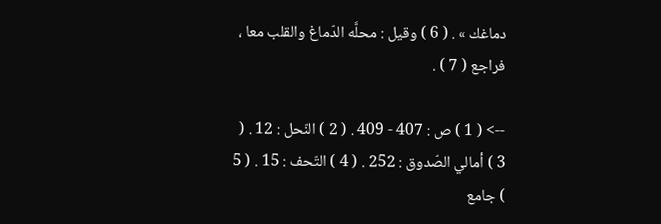دماغك » . ( 6 ) وقيل : محلَّه الدّماغ والقلب معا ، فراجع ( 7 ) .

--> ( 1 ) ص : 407 - 409 . ( 2 ) النّحل : 12 . ( 3 ) أمالي الصّدوق : 252 . ( 4 ) التّحف : 15 . ( 5 ) جامع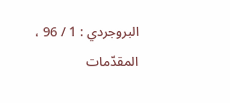البروجردي : 1 / 96 ، المقدّمات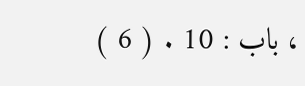، باب : 10 . ( 6 )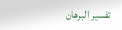تفسير البرهان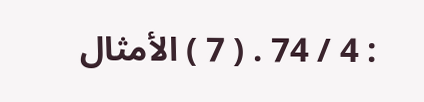: 4 / 74 . ( 7 ) الأمثال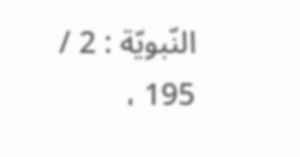النّبويّة : 2 / 195 ،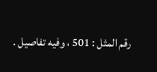رقم المثل : 501 ، وفيه تفاصيل .